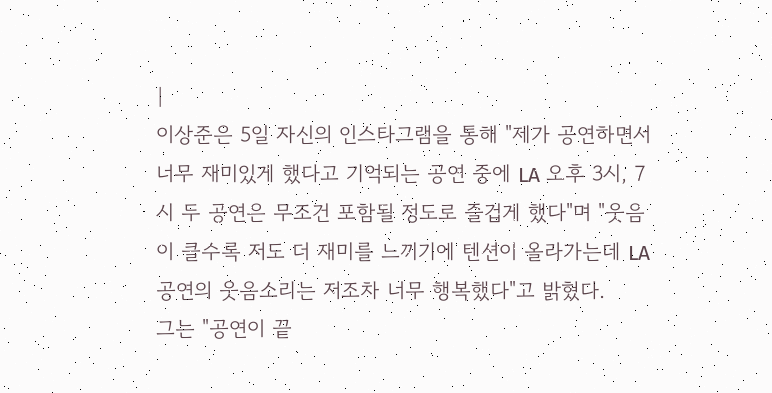|
이상준은 5일 자신의 인스타그램을 통해 "제가 공연하면서 너무 재미있게 했다고 기억되는 공연 중에 LA 오후 3시, 7시 두 공연은 무조건 포함될 정도로 즐겁게 했다"며 "웃음이 클수록 저도 더 재미를 느끼기에 텐션이 올라가는데 LA 공연의 웃음소리는 저조차 너무 행복했다"고 밝혔다.
그는 "공연이 끝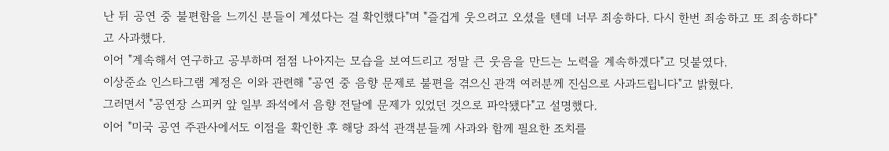난 뒤 공연 중 불편함을 느끼신 분들이 계셨다는 걸 확인했다"며 "즐겁게 웃으려고 오셨을 텐데 너무 죄송하다. 다시 한번 죄송하고 또 죄송하다"고 사과했다.
이어 "계속해서 연구하고 공부하며 점점 나아지는 모습을 보여드리고 정말 큰 웃음을 만드는 노력을 계속하겠다"고 덧붙였다.
이상준쇼 인스타그램 계정은 이와 관련해 "공연 중 음향 문제로 불편을 겪으신 관객 여러분께 진심으로 사과드립니다"고 밝혔다.
그러면서 "공연장 스피커 앞 일부 좌석에서 음향 전달에 문제가 있었던 것으로 파악됐다"고 설명했다.
이어 "미국 공연 주관사에서도 이점을 확인한 후 해당 좌석 관객분들께 사과와 함께 필요한 조치를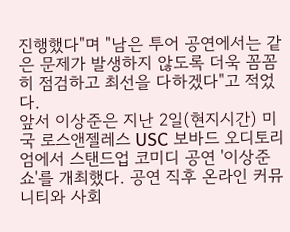진행했다"며 "남은 투어 공연에서는 같은 문제가 발생하지 않도록 더욱 꼼꼼히 점검하고 최선을 다하겠다"고 적었다.
앞서 이상준은 지난 2일(현지시간) 미국 로스앤젤레스 USC 보바드 오디토리엄에서 스탠드업 코미디 공연 '이상준쇼'를 개최했다. 공연 직후 온라인 커뮤니티와 사회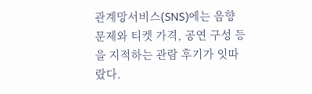관계망서비스(SNS)에는 음향 문제와 티켓 가격, 공연 구성 등을 지적하는 관람 후기가 잇따랐다.